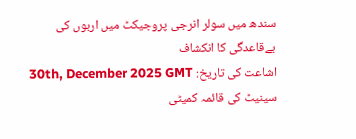سندھ میں سولر انرجی پروجیکٹ میں اربوں کی بےقاعدگی کا انکشاف
اشاعت کی تاریخ: 30th, December 2025 GMT
سینیٹ کی قائمہ کمیٹی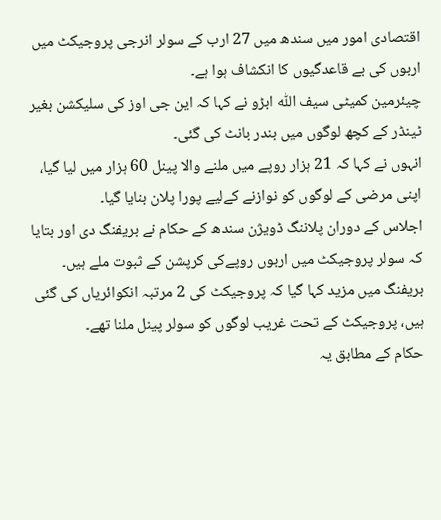اقتصادی امور میں سندھ میں 27 ارب کے سولر انرجی پروجیکٹ میں اربوں کی بے قاعدگیوں کا انکشاف ہوا ہے۔
چیئرمین کمیٹی سیف اللّٰہ ابڑو نے کہا کہ این جی اوز کی سلیکشن بغیر ٹینڈر کے کچھ لوگوں میں بندر بانٹ کی گئی۔
انہوں نے کہا کہ 21 ہزار روپے میں ملنے والا پینل 60 ہزار میں لیا گیا، اپنی مرضی کے لوگوں کو نوازنے کےلیے پورا پلان بنایا گیا۔
اجلاس کے دوران پلاننگ ڈویژن سندھ کے حکام نے بریفنگ دی اور بتایا کہ سولر پروجیکٹ میں اربوں روپےکی کرپشن کے ثبوت ملے ہیں۔
بریفنگ میں مزید کہا گیا کہ پروجیکٹ کی 2 مرتبہ انکوائریاں کی گئی ہیں، پروجیکٹ کے تحت غریب لوگوں کو سولر پینل ملنا تھے۔
حکام کے مطابق یہ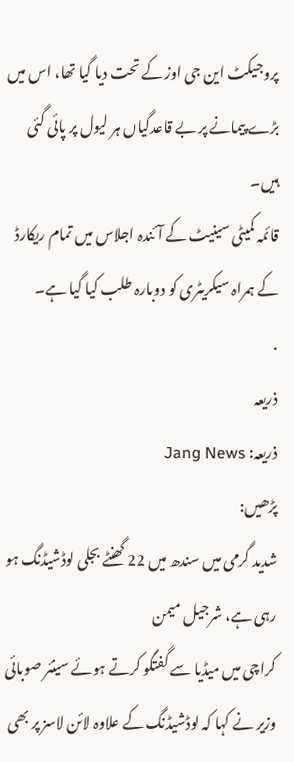پروجیکٹ این جی اوز کے تحت دیا گیا تھا، اس میں بڑے پیمانے پر بے قاعدگیاں ہر لیول پر پائی گئی ہیں۔
قائمہ کمیٹی سینیٹ کے آئندہ اجلاس میں تمام ریکارڈ کے ہمراہ سیکریٹری کو دوبارہ طلب کیا گیا ہے۔
.
ذریعہ
ذریعہ: Jang News
پڑھیں:
شدید گرمی میں سندھ میں 22 گھنٹے بجلی لوڈشیڈنگ ہو رہی ہے، شرجیل میمن
کراچی میں میڈیا سے گفتگو کرتے ہوئے سینئر صوبائی وزیر نے کہا کہ لوڈشیڈنگ کے علاوہ لائن لاسز پر بھی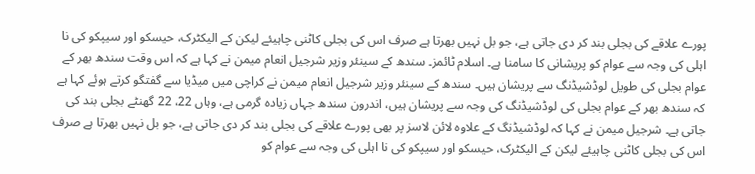پورے علاقے کی بجلی بند کر دی جاتی ہے، جو بل نہیں بھرتا ہے صرف اس کی بجلی کاٹنی چاہیئے لیکن کے الیکٹرک، حیسکو اور سیپکو کی نا اہلی کی وجہ سے عوام کو پریشانی کا سامنا ہے۔ اسلام ٹائمز۔ سندھ کے سینئر وزیر شرجیل انعام میمن نے کہا ہے کہ اس وقت سندھ بھر کے عوام بجلی کی طویل لوڈشیڈنگ سے پریشان ہیں۔ سندھ کے سینئر وزیر شرجیل انعام میمن نے کراچی میں میڈیا سے گفتگو کرتے ہوئے کہا ہے کہ سندھ بھر کے عوام بجلی کی لوڈشیڈنگ کی وجہ سے پریشان ہیں، اندرون سندھ جہاں زیادہ گرمی ہے، وہاں 22، 22 گھنٹے بجلی بند کی جاتی ہے۔ شرجیل میمن نے کہا کہ لوڈشیڈنگ کے علاوہ لائن لاسز پر بھی پورے علاقے کی بجلی بند کر دی جاتی ہے، جو بل نہیں بھرتا ہے صرف اس کی بجلی کاٹنی چاہیئے لیکن کے الیکٹرک، حیسکو اور سیپکو کی نا اہلی کی وجہ سے عوام کو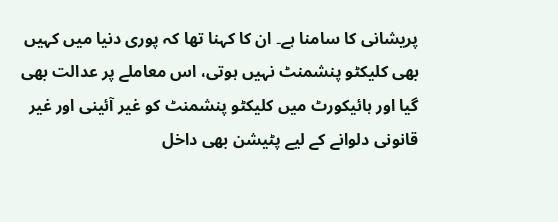پریشانی کا سامنا ہے۔ ان کا کہنا تھا کہ پوری دنیا میں کہیں بھی کلیکٹو پنشمنٹ نہیں ہوتی، اس معاملے پر عدالت بھی گیا اور ہائیکورٹ میں کلیکٹو پنشمنٹ کو غیر آئینی اور غیر قانونی دلوانے کے لیے پٹیشن بھی داخل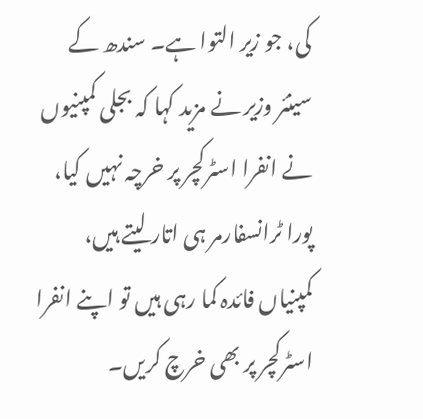کی، جو زیر التوا ہے۔ سندھ کے سینئر وزیر نے مزید کہا کہ بجلی کمپنیوں نے انفرا اسٹرکچر پر خرچہ نہیں کیا، پورا ٹرانسفارمر ہی اتار لیتے ہیں، کمپنیاں فائدہ کما رہی ہیں تو اپنے انفرا اسٹرکچر پر بھی خرچ کریں۔